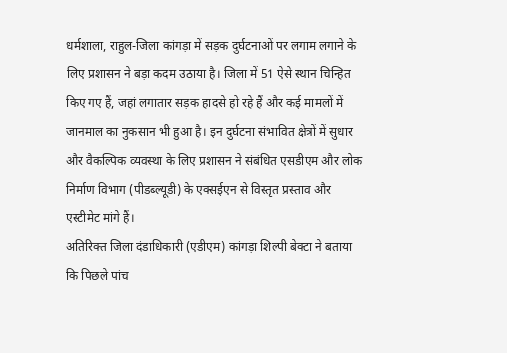धर्मशाला, राहुल-जिला कांगड़ा में सड़क दुर्घटनाओं पर लगाम लगाने के लिए प्रशासन ने बड़ा कदम उठाया है। जिला में 51 ऐसे स्थान चिन्हित किए गए हैं, जहां लगातार सड़क हादसे हो रहे हैं और कई मामलों में जानमाल का नुकसान भी हुआ है। इन दुर्घटना संभावित क्षेत्रों में सुधार और वैकल्पिक व्यवस्था के लिए प्रशासन ने संबंधित एसडीएम और लोक निर्माण विभाग (पीडब्ल्यूडी) के एक्सईएन से विस्तृत प्रस्ताव और एस्टीमेट मांगे हैं।
अतिरिक्त जिला दंडाधिकारी (एडीएम) कांगड़ा शिल्पी बेक्टा ने बताया कि पिछले पांच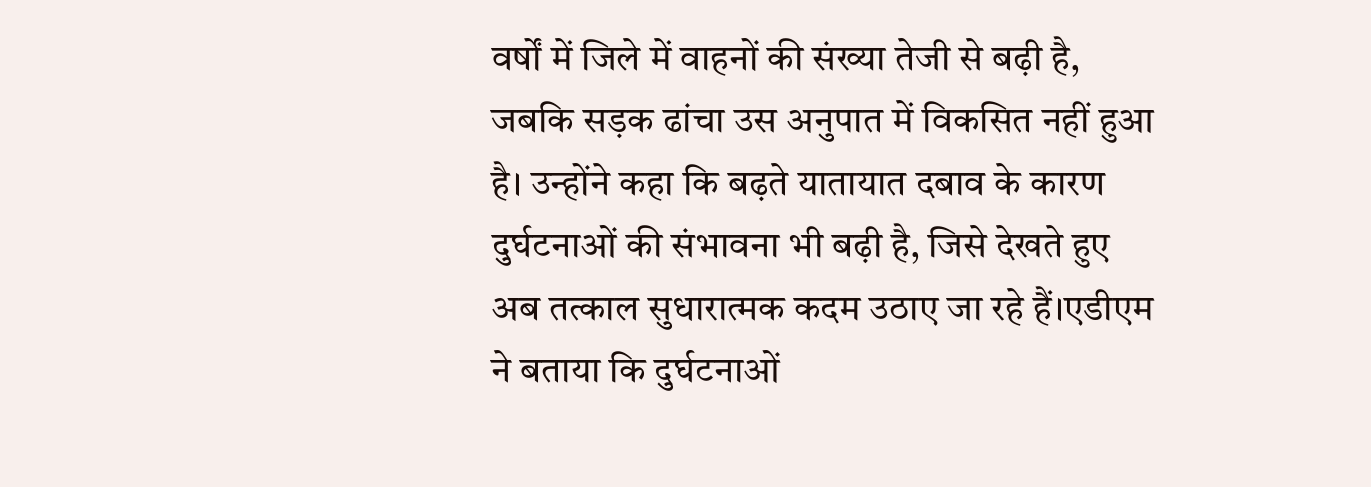वर्षों में जिले में वाहनों की संख्या तेजी से बढ़ी है, जबकि सड़क ढांचा उस अनुपात में विकसित नहीं हुआ है। उन्होंने कहा कि बढ़ते यातायात दबाव के कारण दुर्घटनाओं की संभावना भी बढ़ी है, जिसे देखते हुए अब तत्काल सुधारात्मक कदम उठाए जा रहे हैं।एडीएम ने बताया कि दुर्घटनाओं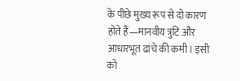के पीछे मुख्य रूप से दो कारण होते हैं—मानवीय त्रुटि और आधारभूत ढांचे की कमी। इसी को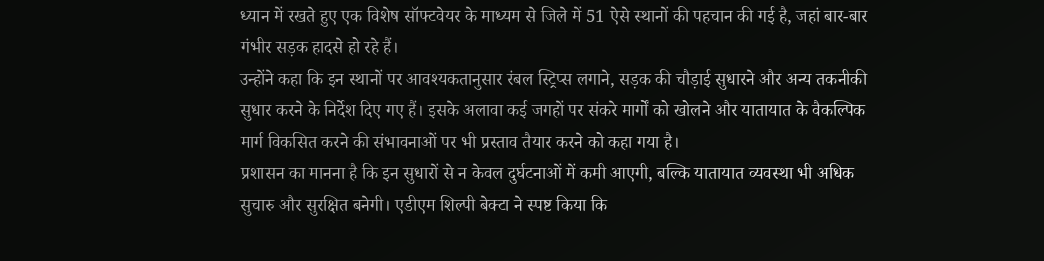ध्यान में रखते हुए एक विशेष सॉफ्टवेयर के माध्यम से जिले में 51 ऐसे स्थानों की पहचान की गई है, जहां बार-बार गंभीर सड़क हादसे हो रहे हैं।
उन्होंने कहा कि इन स्थानों पर आवश्यकतानुसार रंबल स्ट्रिप्स लगाने, सड़क की चौड़ाई सुधारने और अन्य तकनीकी सुधार करने के निर्देश दिए गए हैं। इसके अलावा कई जगहों पर संकरे मार्गों को खोलने और यातायात के वैकल्पिक मार्ग विकसित करने की संभावनाओं पर भी प्रस्ताव तैयार करने को कहा गया है।
प्रशासन का मानना है कि इन सुधारों से न केवल दुर्घटनाओं में कमी आएगी, बल्कि यातायात व्यवस्था भी अधिक सुचारु और सुरक्षित बनेगी। एडीएम शिल्पी बेक्टा ने स्पष्ट किया कि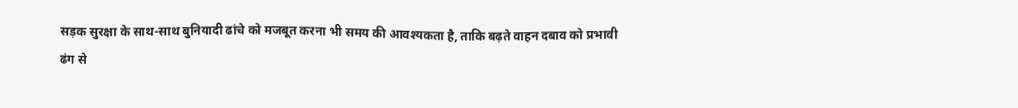सड़क सुरक्षा के साथ-साथ बुनियादी ढांचे को मजबूत करना भी समय की आवश्यकता है, ताकि बढ़ते वाहन दबाव को प्रभावी ढंग से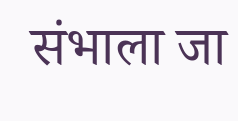संभाला जा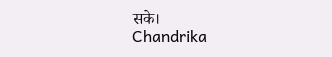सके।
Chandrika